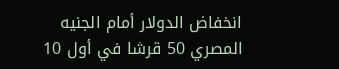انخفاض الدولار أمام الجنيه المصري 50 قرشا في أول 10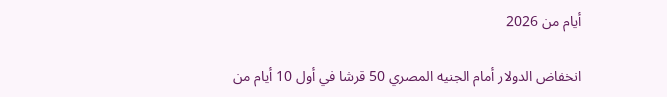أيام من 2026

انخفاض الدولار أمام الجنيه المصري 50 قرشا في أول 10 أيام من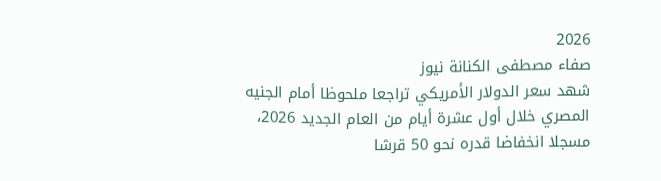2026
صفاء مصطفى الكنانة نيوز
شهد سعر الدولار الأمريكي تراجعا ملحوظا أمام الجنيه المصري خلال أول عشرة أيام من العام الجديد 2026، مسجلا انخفاضا قدره نحو 50 قرشا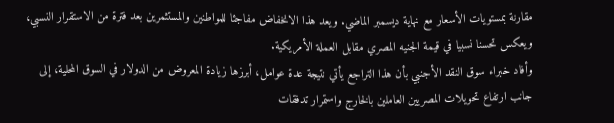مقارنة بمستويات الأسعار مع نهاية ديسمبر الماضي. ويعد هذا الانخفاض مفاجئا للمواطنين والمستثمرين بعد فترة من الاستقرار النسبي، ويعكس تحسنا نسبيا في قيمة الجنيه المصري مقابل العملة الأمريكية.
وأفاد خبراء سوق النقد الأجنبي بأن هذا التراجع يأتي نتيجة عدة عوامل، أبرزها زيادة المعروض من الدولار في السوق المحلية، إلى جانب ارتفاع تحويلات المصريين العاملين بالخارج واستمرار تدفقات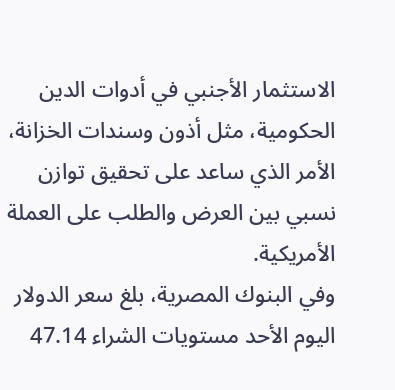الاستثمار الأجنبي في أدوات الدين الحكومية، مثل أذون وسندات الخزانة، الأمر الذي ساعد على تحقيق توازن نسبي بين العرض والطلب على العملة الأمريكية.
وفي البنوك المصرية، بلغ سعر الدولار اليوم الأحد مستويات الشراء 47.14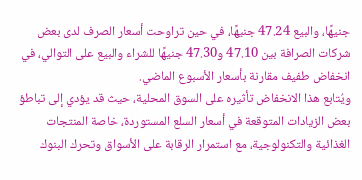جنيهًا، والبيع 47.24 جنيهًا، في حين تراوحت أسعار الصرف لدى بعض شركات الصرافة بين 47.10 و47.30 جنيهًا للشراء والبيع على التوالي، في انخفاض طفيف مقارنة بأسعار الأسبوع الماضي.
ويُتابع هذا الانخفاض تأثيره على السوق المحلية، حيث قد يؤدي إلى تباطؤ بعض الزيادات المتوقعة في أسعار السلع المستوردة، خاصة المنتجات الغذائية والتكنولوجية، مع استمرار الرقابة على الأسواق وتحرك البنوك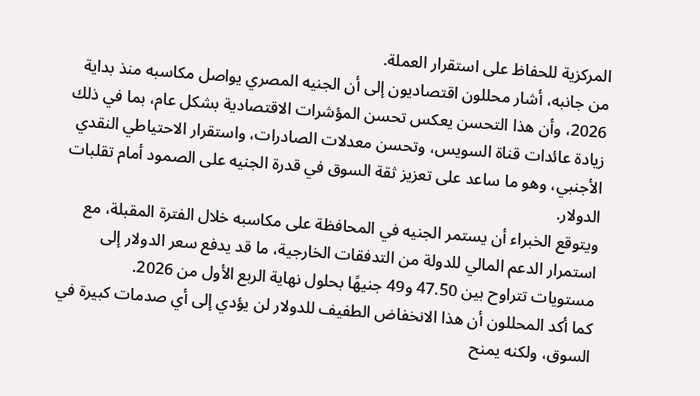المركزية للحفاظ على استقرار العملة.
من جانبه، أشار محللون اقتصاديون إلى أن الجنيه المصري يواصل مكاسبه منذ بداية 2026، وأن هذا التحسن يعكس تحسن المؤشرات الاقتصادية بشكل عام، بما في ذلك زيادة عائدات قناة السويس، وتحسن معدلات الصادرات، واستقرار الاحتياطي النقدي الأجنبي، وهو ما ساعد على تعزيز ثقة السوق في قدرة الجنيه على الصمود أمام تقلبات الدولار.
ويتوقع الخبراء أن يستمر الجنيه في المحافظة على مكاسبه خلال الفترة المقبلة، مع استمرار الدعم المالي للدولة من التدفقات الخارجية، ما قد يدفع سعر الدولار إلى مستويات تتراوح بين 47.50 و49 جنيهًا بحلول نهاية الربع الأول من 2026.
كما أكد المحللون أن هذا الانخفاض الطفيف للدولار لن يؤدي إلى أي صدمات كبيرة في السوق، ولكنه يمنح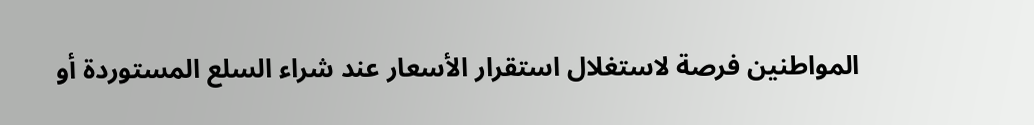المواطنين فرصة لاستغلال استقرار الأسعار عند شراء السلع المستوردة أو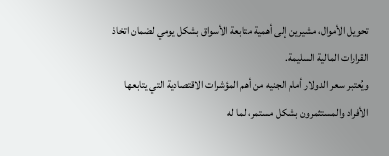تحويل الأموال، مشيرين إلى أهمية متابعة الأسواق بشكل يومي لضمان اتخاذ القرارات المالية السليمة.
ويُعتبر سعر الدولار أمام الجنيه من أهم المؤشرات الاقتصادية التي يتابعها الأفراد والمستثمرون بشكل مستمر، لما له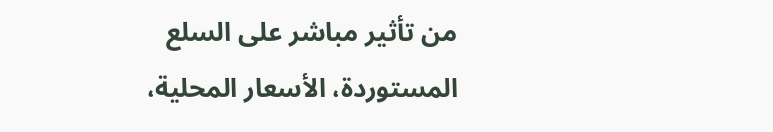من تأثير مباشر على السلع المستوردة، الأسعار المحلية،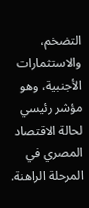التضخم، والاستثمارات الأجنبية، وهو مؤشر رئيسي لحالة الاقتصاد المصري في المرحلة الراهنة.